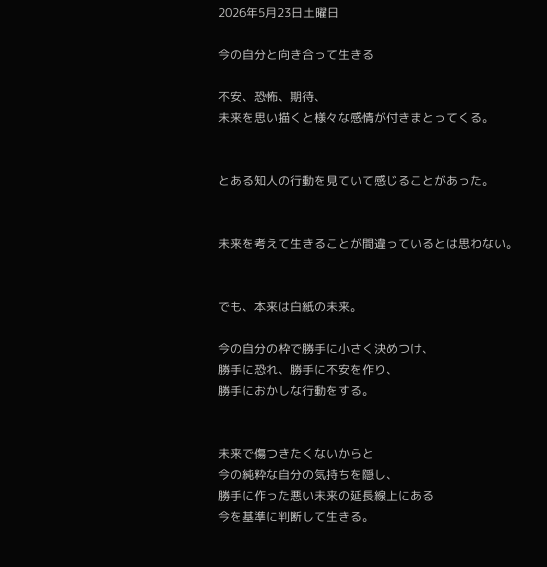2026年5月23日土曜日

今の自分と向き合って生きる

不安、恐怖、期待、
未来を思い描くと様々な感情が付きまとってくる。


とある知人の行動を見ていて感じることがあった。


未来を考えて生きることが間違っているとは思わない。


でも、本来は白紙の未来。

今の自分の枠で勝手に小さく決めつけ、
勝手に恐れ、勝手に不安を作り、
勝手におかしな行動をする。


未来で傷つきたくないからと
今の純粋な自分の気持ちを隠し、
勝手に作った悪い未来の延長線上にある
今を基準に判断して生きる。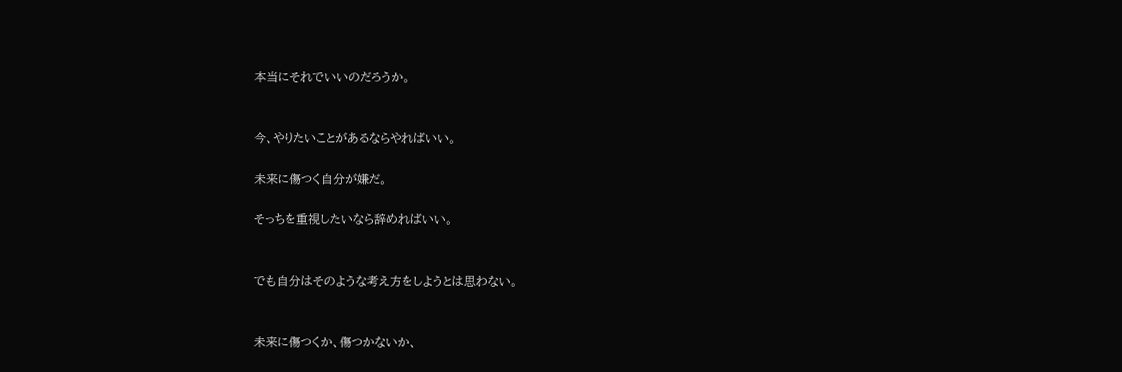本当にそれでいいのだろうか。


今、やりたいことがあるならやればいい。

未来に傷つく自分が嫌だ。

そっちを重視したいなら辞めればいい。


でも自分はそのような考え方をしようとは思わない。


未来に傷つくか、傷つかないか、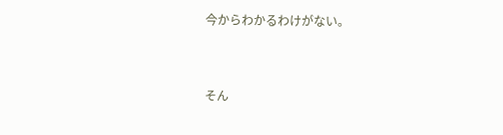今からわかるわけがない。


そん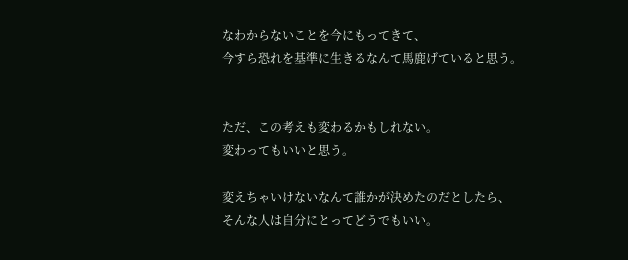なわからないことを今にもってきて、
今すら恐れを基準に生きるなんて馬鹿げていると思う。


ただ、この考えも変わるかもしれない。
変わってもいいと思う。

変えちゃいけないなんて誰かが決めたのだとしたら、
そんな人は自分にとってどうでもいい。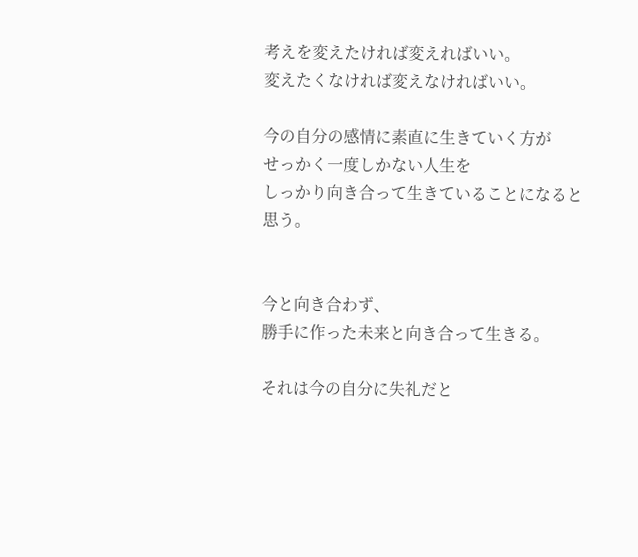考えを変えたければ変えればいい。
変えたくなければ変えなければいい。

今の自分の感情に素直に生きていく方が
せっかく一度しかない人生を
しっかり向き合って生きていることになると思う。


今と向き合わず、
勝手に作った未来と向き合って生きる。

それは今の自分に失礼だと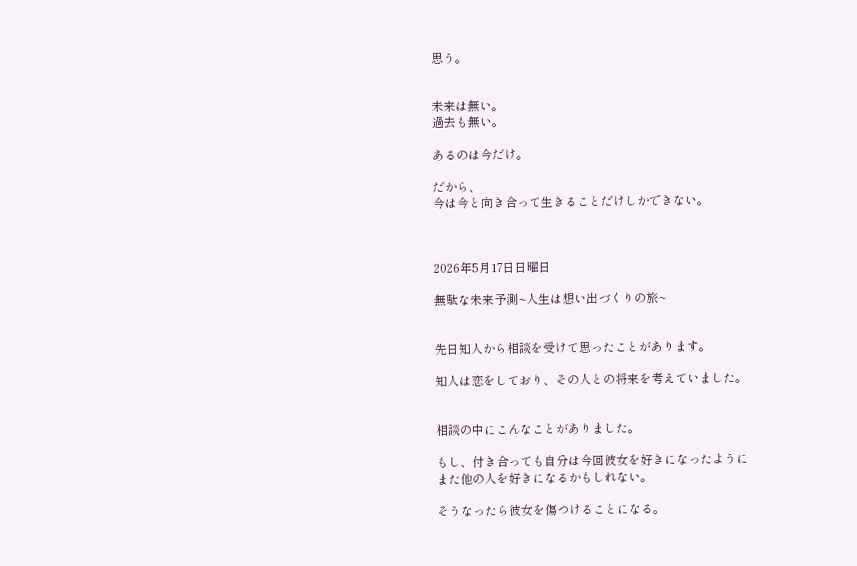思う。


未来は無い。
過去も無い。

あるのは今だけ。

だから、
今は今と向き合って生きることだけしかできない。



2026年5月17日日曜日

無駄な未来予測~人生は想い出づくりの旅~


先日知人から相談を受けて思ったことがあります。

知人は恋をしており、その人との将来を考えていました。


相談の中にこんなことがありました。

もし、付き合っても自分は今回彼女を好きになったように
また他の人を好きになるかもしれない。

そうなったら彼女を傷つけることになる。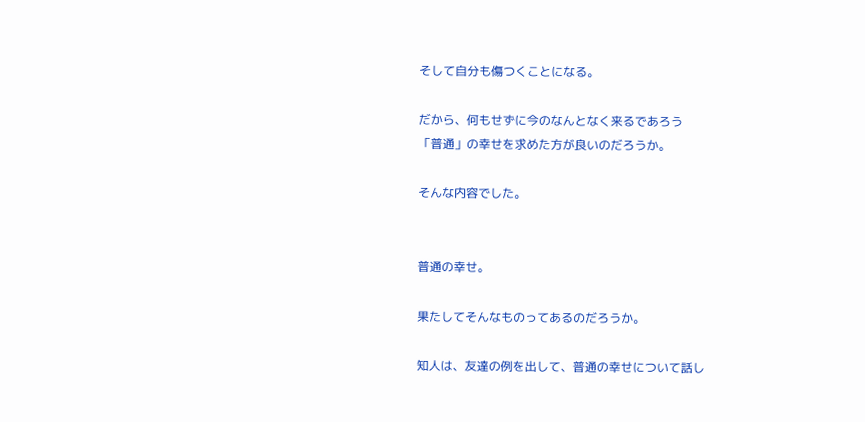そして自分も傷つくことになる。

だから、何もせずに今のなんとなく来るであろう
「普通」の幸せを求めた方が良いのだろうか。

そんな内容でした。


普通の幸せ。

果たしてそんなものってあるのだろうか。

知人は、友達の例を出して、普通の幸せについて話し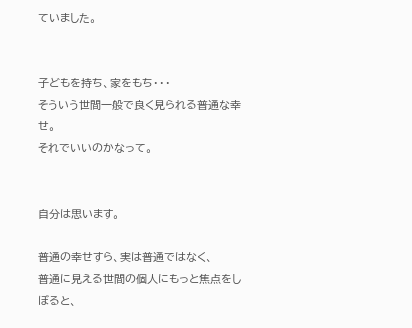ていました。


子どもを持ち、家をもち・・・
そういう世間一般で良く見られる普通な幸せ。
それでいいのかなって。


自分は思います。

普通の幸せすら、実は普通ではなく、
普通に見える世間の個人にもっと焦点をしぼると、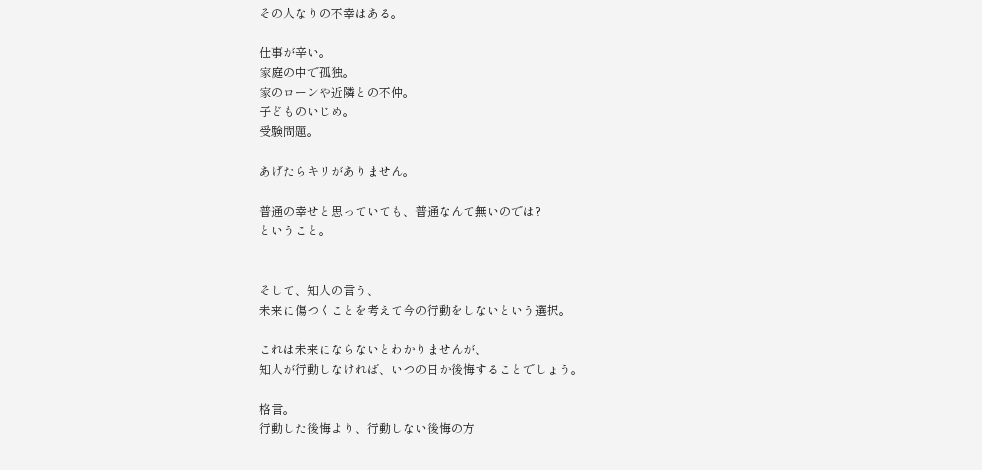その人なりの不幸はある。

仕事が辛い。
家庭の中で孤独。
家のローンや近隣との不仲。
子どものいじめ。
受験問題。

あげたらキリがありません。

普通の幸せと思っていても、普通なんて無いのでは?
ということ。


そして、知人の言う、
未来に傷つくことを考えて今の行動をしないという選択。

これは未来にならないとわかりませんが、
知人が行動しなければ、いつの日か後悔することでしょう。

格言。
行動した後悔より、行動しない後悔の方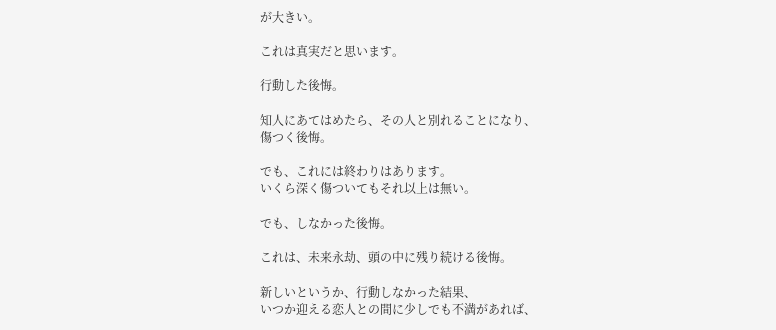が大きい。

これは真実だと思います。

行動した後悔。

知人にあてはめたら、その人と別れることになり、
傷つく後悔。

でも、これには終わりはあります。
いくら深く傷ついてもそれ以上は無い。

でも、しなかった後悔。

これは、未来永劫、頭の中に残り続ける後悔。

新しいというか、行動しなかった結果、
いつか迎える恋人との間に少しでも不満があれば、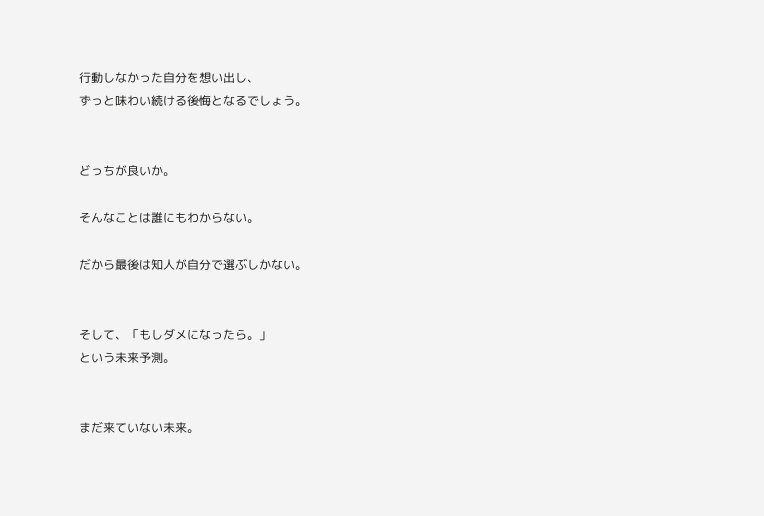行動しなかった自分を想い出し、
ずっと味わい続ける後悔となるでしょう。


どっちが良いか。

そんなことは誰にもわからない。

だから最後は知人が自分で選ぶしかない。


そして、「もしダメになったら。」
という未来予測。


まだ来ていない未来。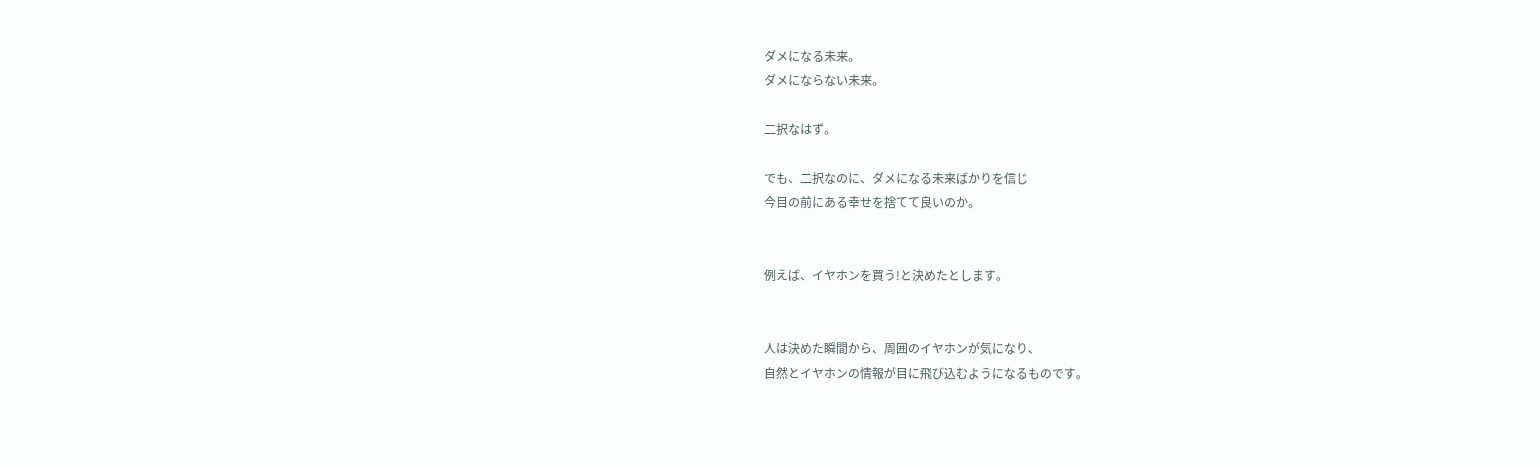ダメになる未来。
ダメにならない未来。

二択なはず。

でも、二択なのに、ダメになる未来ばかりを信じ
今目の前にある幸せを捨てて良いのか。


例えば、イヤホンを買う!と決めたとします。


人は決めた瞬間から、周囲のイヤホンが気になり、
自然とイヤホンの情報が目に飛び込むようになるものです。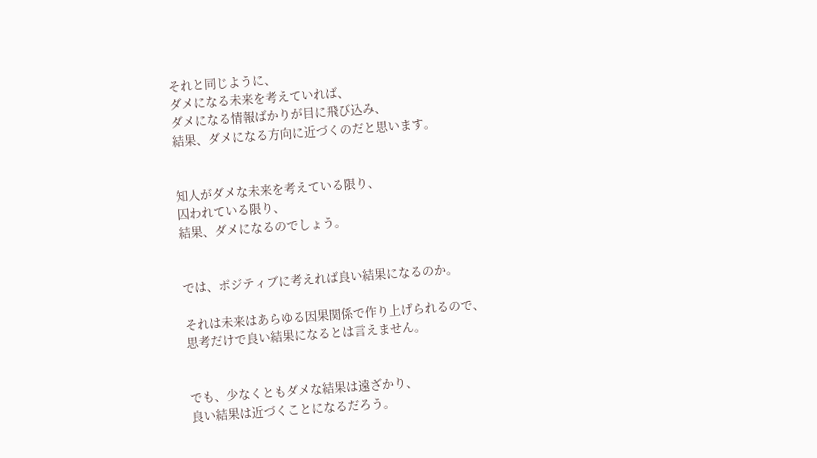それと同じように、
ダメになる未来を考えていれば、
ダメになる情報ばかりが目に飛び込み、
結果、ダメになる方向に近づくのだと思います。


知人がダメな未来を考えている限り、
囚われている限り、
結果、ダメになるのでしょう。


では、ポジティブに考えれば良い結果になるのか。

それは未来はあらゆる因果関係で作り上げられるので、
思考だけで良い結果になるとは言えません。


でも、少なくともダメな結果は遠ざかり、
良い結果は近づくことになるだろう。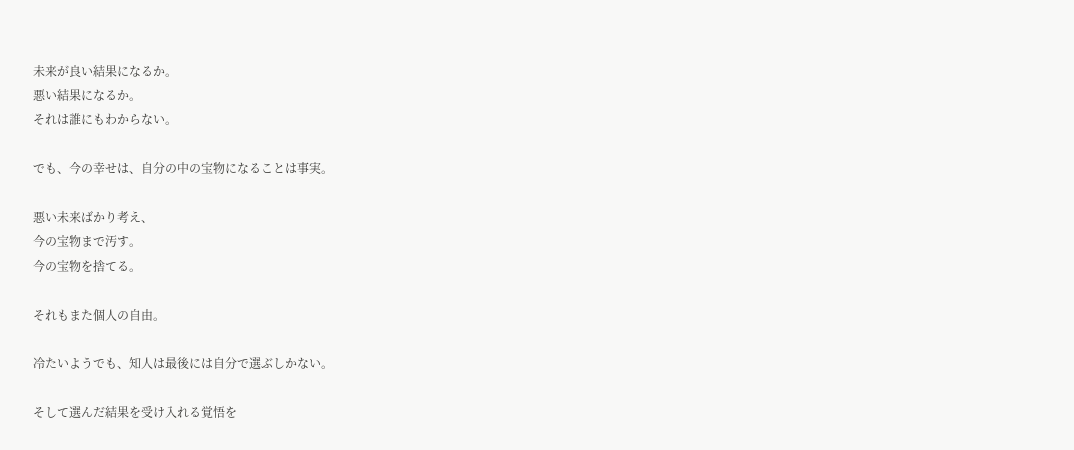未来が良い結果になるか。
悪い結果になるか。
それは誰にもわからない。

でも、今の幸せは、自分の中の宝物になることは事実。

悪い未来ばかり考え、
今の宝物まで汚す。
今の宝物を捨てる。

それもまた個人の自由。

冷たいようでも、知人は最後には自分で選ぶしかない。

そして選んだ結果を受け入れる覚悟を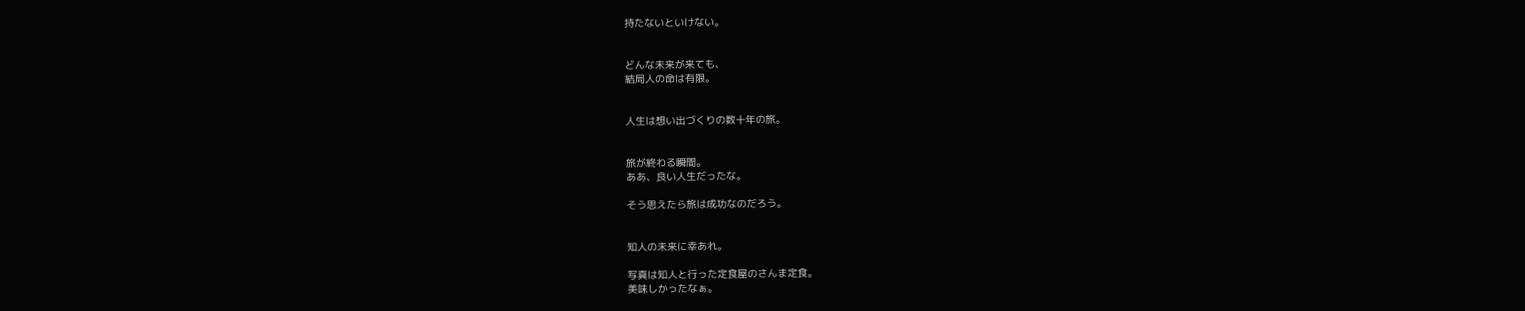持たないといけない。


どんな未来が来ても、
結局人の命は有限。


人生は想い出づくりの数十年の旅。


旅が終わる瞬間。
ああ、良い人生だったな。

そう思えたら旅は成功なのだろう。


知人の未来に幸あれ。

写真は知人と行った定食屋のさんま定食。
美味しかったなぁ。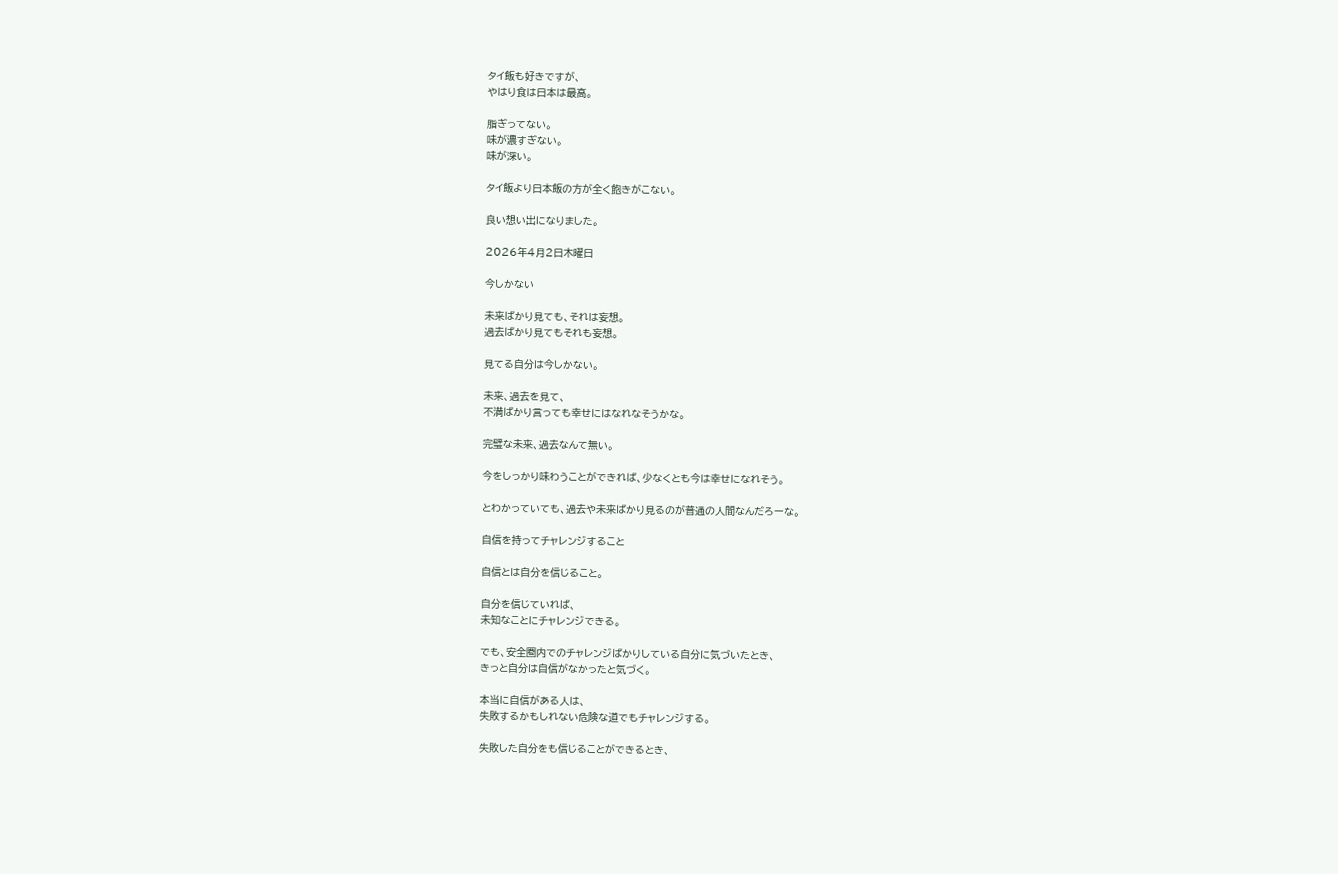タイ飯も好きですが、
やはり食は日本は最高。

脂ぎってない。
味が濃すぎない。
味が深い。

タイ飯より日本飯の方が全く飽きがこない。

良い想い出になりました。

2026年4月2日木曜日

今しかない

未来ばかり見ても、それは妄想。
過去ばかり見てもそれも妄想。

見てる自分は今しかない。

未来、過去を見て、
不満ばかり言っても幸せにはなれなそうかな。

完璧な未来、過去なんて無い。

今をしっかり味わうことができれば、少なくとも今は幸せになれそう。

とわかっていても、過去や未来ばかり見るのが普通の人間なんだろーな。

自信を持ってチャレンジすること

自信とは自分を信じること。

自分を信じていれば、
未知なことにチャレンジできる。

でも、安全圏内でのチャレンジばかりしている自分に気づいたとき、
きっと自分は自信がなかったと気づく。

本当に自信がある人は、
失敗するかもしれない危険な道でもチャレンジする。

失敗した自分をも信じることができるとき、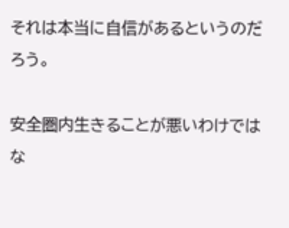それは本当に自信があるというのだろう。

安全圏内生きることが悪いわけではな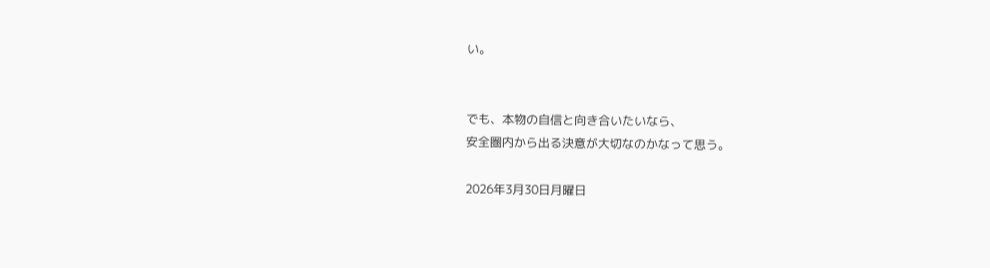い。


でも、本物の自信と向き合いたいなら、
安全圏内から出る決意が大切なのかなって思う。

2026年3月30日月曜日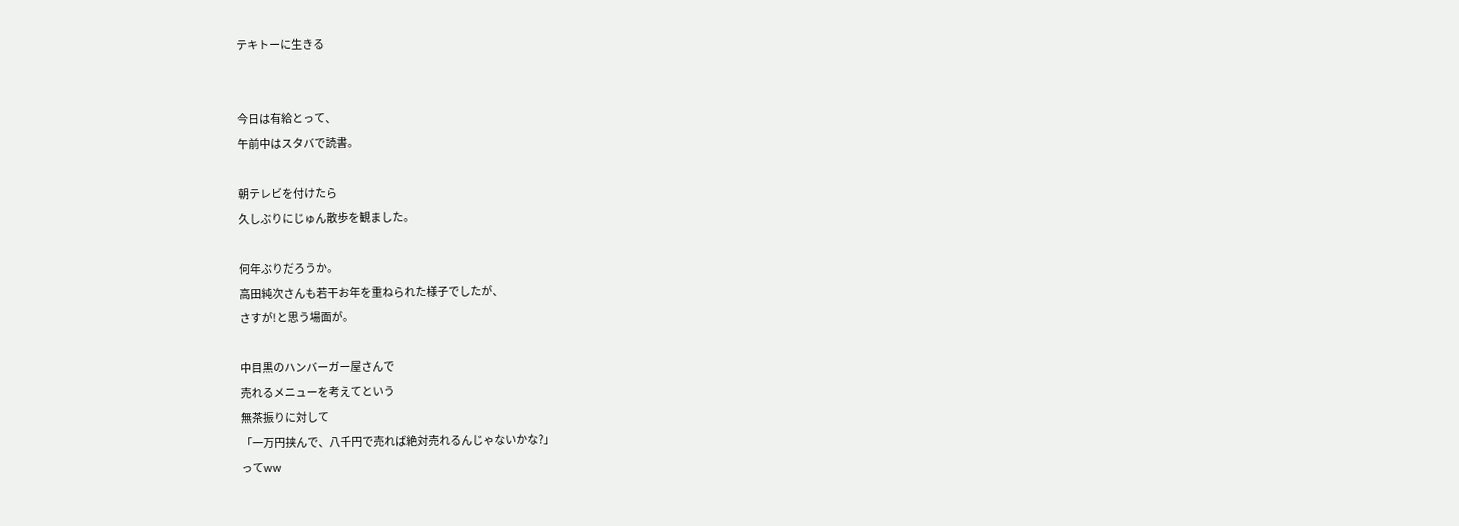テキトーに生きる


今日は有給とって、
午前中はスタバで読書。

朝テレビを付けたら
久しぶりにじゅん散歩を観ました。

何年ぶりだろうか。
高田純次さんも若干お年を重ねられた様子でしたが、
さすが!と思う場面が。

中目黒のハンバーガー屋さんで
売れるメニューを考えてという
無茶振りに対して
「一万円挟んで、八千円で売れば絶対売れるんじゃないかな?」
ってww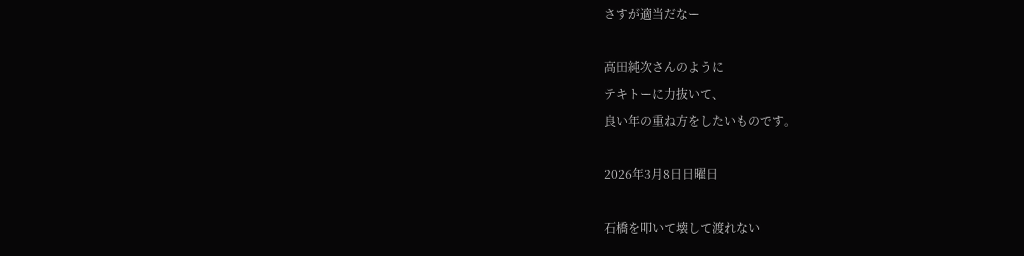さすが適当だなー

高田純次さんのように
テキトーに力抜いて、
良い年の重ね方をしたいものです。

2026年3月8日日曜日

石橋を叩いて壊して渡れない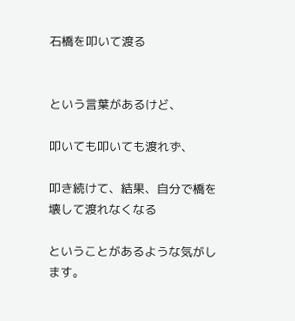石橋を叩いて渡る


という言葉があるけど、

叩いても叩いても渡れず、

叩き続けて、結果、自分で橋を壊して渡れなくなる

ということがあるような気がします。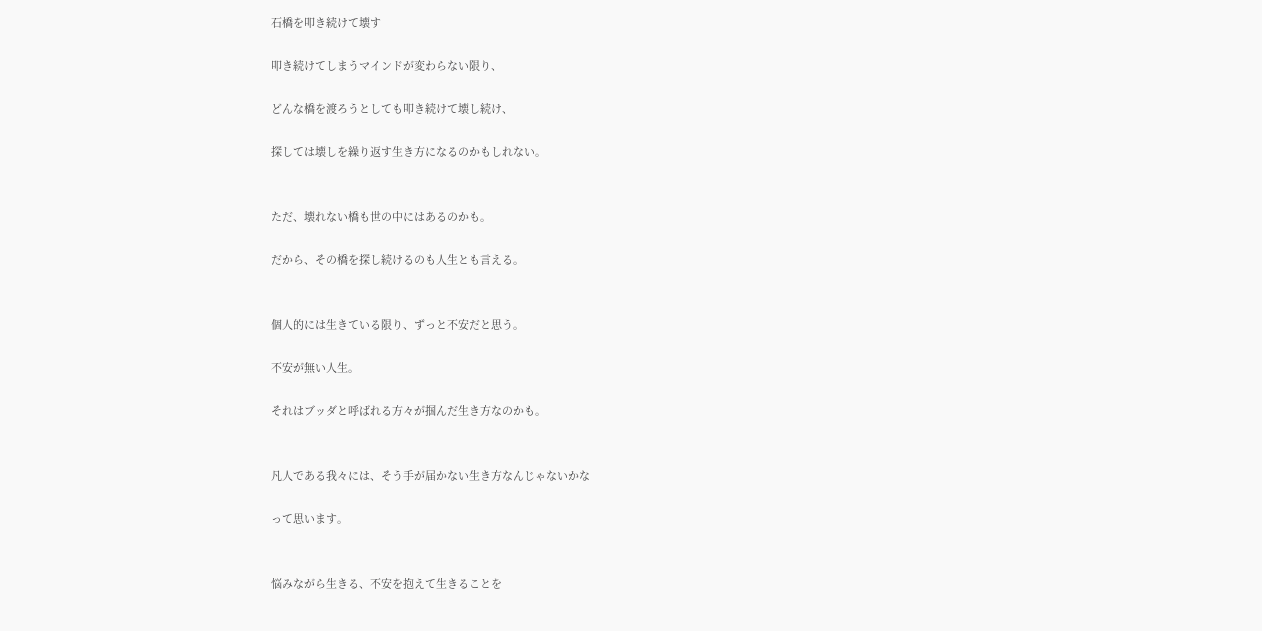石橋を叩き続けて壊す

叩き続けてしまうマインドが変わらない限り、

どんな橋を渡ろうとしても叩き続けて壊し続け、

探しては壊しを繰り返す生き方になるのかもしれない。


ただ、壊れない橋も世の中にはあるのかも。

だから、その橋を探し続けるのも人生とも言える。


個人的には生きている限り、ずっと不安だと思う。

不安が無い人生。

それはブッダと呼ばれる方々が掴んだ生き方なのかも。


凡人である我々には、そう手が届かない生き方なんじゃないかな

って思います。


悩みながら生きる、不安を抱えて生きることを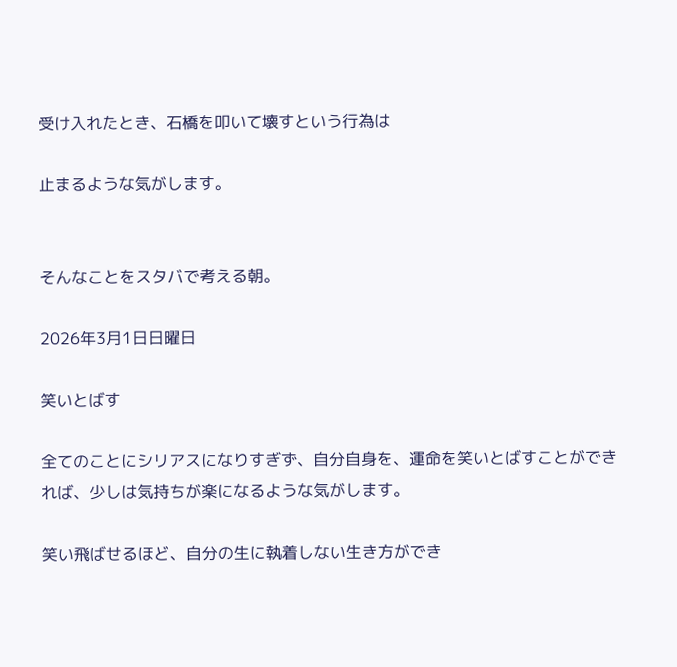受け入れたとき、石橋を叩いて壊すという行為は

止まるような気がします。


そんなことをスタバで考える朝。

2026年3月1日日曜日

笑いとばす

全てのことにシリアスになりすぎず、自分自身を、運命を笑いとばすことができれば、少しは気持ちが楽になるような気がします。

笑い飛ばせるほど、自分の生に執着しない生き方ができ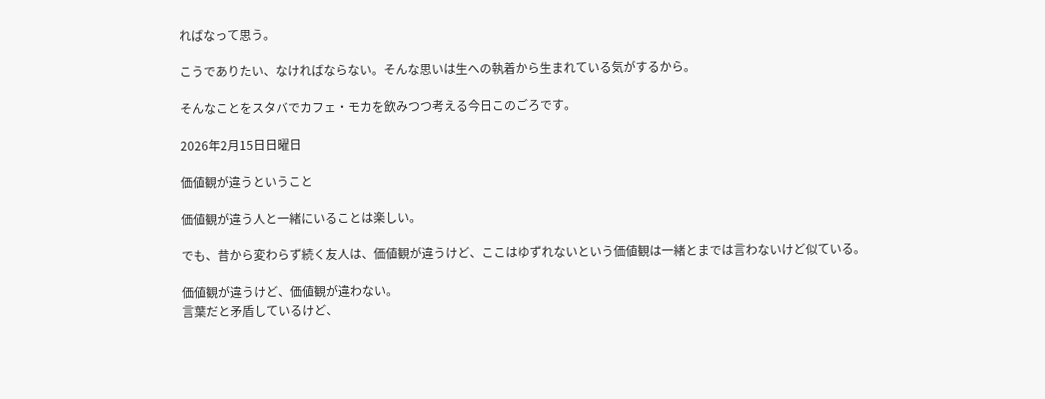ればなって思う。

こうでありたい、なければならない。そんな思いは生への執着から生まれている気がするから。

そんなことをスタバでカフェ・モカを飲みつつ考える今日このごろです。

2026年2月15日日曜日

価値観が違うということ

価値観が違う人と一緒にいることは楽しい。

でも、昔から変わらず続く友人は、価値観が違うけど、ここはゆずれないという価値観は一緒とまでは言わないけど似ている。

価値観が違うけど、価値観が違わない。
言葉だと矛盾しているけど、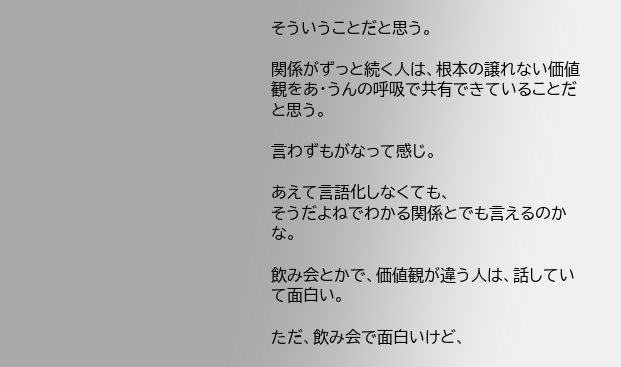そういうことだと思う。

関係がずっと続く人は、根本の譲れない価値観をあ・うんの呼吸で共有できていることだと思う。

言わずもがなって感じ。

あえて言語化しなくても、
そうだよねでわかる関係とでも言えるのかな。

飲み会とかで、価値観が違う人は、話していて面白い。

ただ、飲み会で面白いけど、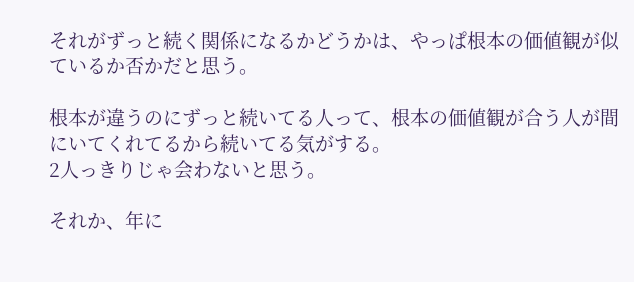それがずっと続く関係になるかどうかは、やっぱ根本の価値観が似ているか否かだと思う。

根本が違うのにずっと続いてる人って、根本の価値観が合う人が間にいてくれてるから続いてる気がする。
2人っきりじゃ会わないと思う。

それか、年に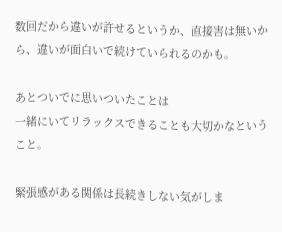数回だから違いが許せるというか、直接害は無いから、違いが面白いで続けていられるのかも。

あとついでに思いついたことは
一緒にいてリラックスできることも大切かなということ。

緊張感がある関係は長続きしない気がしま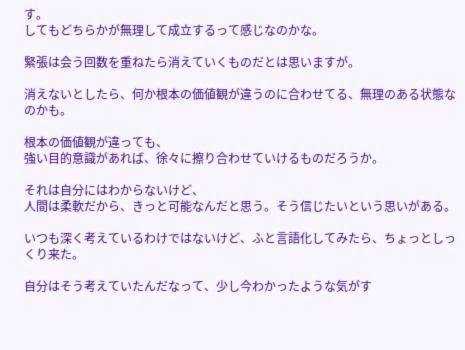す。
してもどちらかが無理して成立するって感じなのかな。

緊張は会う回数を重ねたら消えていくものだとは思いますが。

消えないとしたら、何か根本の価値観が違うのに合わせてる、無理のある状態なのかも。

根本の価値観が違っても、
強い目的意識があれば、徐々に擦り合わせていけるものだろうか。

それは自分にはわからないけど、
人間は柔軟だから、きっと可能なんだと思う。そう信じたいという思いがある。

いつも深く考えているわけではないけど、ふと言語化してみたら、ちょっとしっくり来た。

自分はそう考えていたんだなって、少し今わかったような気がす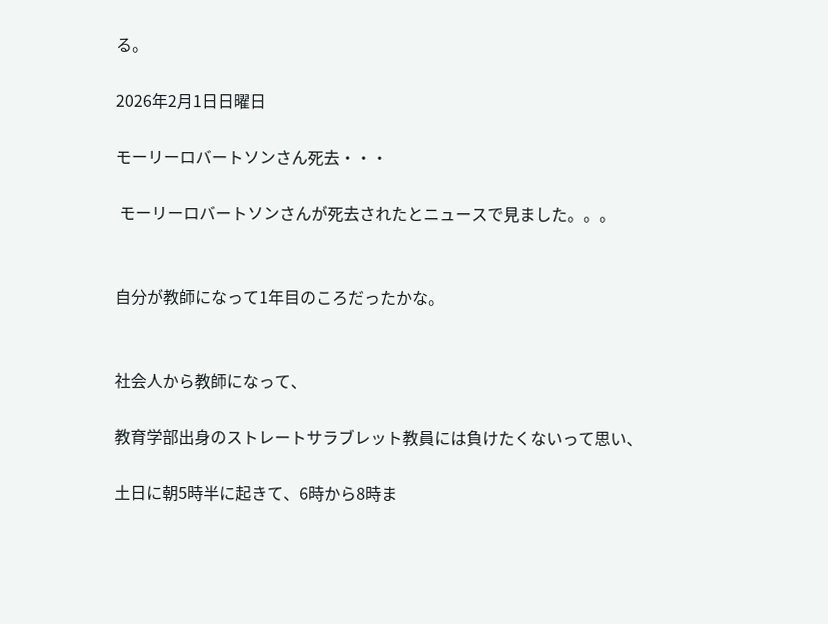る。

2026年2月1日日曜日

モーリーロバートソンさん死去・・・

 モーリーロバートソンさんが死去されたとニュースで見ました。。。


自分が教師になって1年目のころだったかな。


社会人から教師になって、

教育学部出身のストレートサラブレット教員には負けたくないって思い、

土日に朝5時半に起きて、6時から8時ま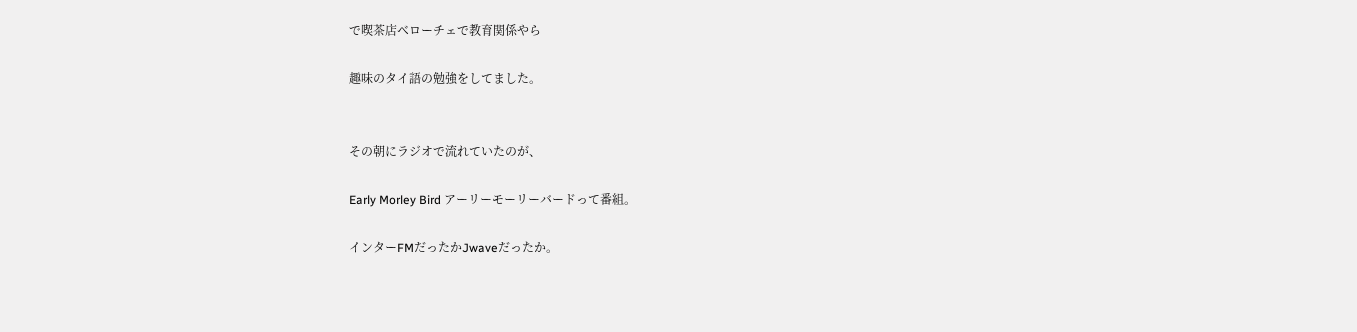で喫茶店ベローチェで教育関係やら

趣味のタイ語の勉強をしてました。


その朝にラジオで流れていたのが、

Early Morley Bird アーリーモーリーバードって番組。

インターFMだったかJwaveだったか。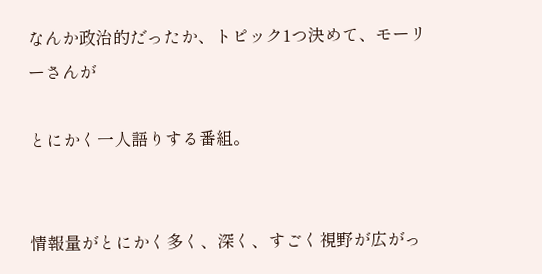なんか政治的だったか、トピック1つ決めて、モーリーさんが

とにかく一人語りする番組。


情報量がとにかく多く、深く、すごく視野が広がっ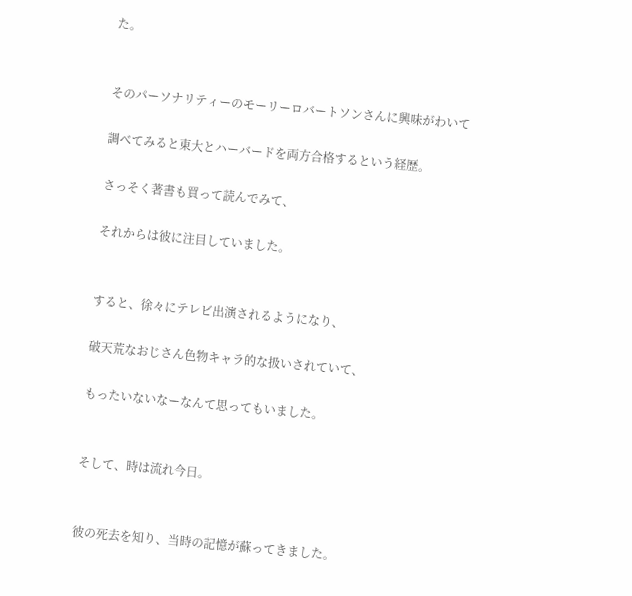た。


そのパーソナリティーのモーリーロバートソンさんに興味がわいて

調べてみると東大とハーバードを両方合格するという経歴。

さっそく著書も買って読んでみて、

それからは彼に注目していました。


すると、徐々にテレビ出演されるようになり、

破天荒なおじさん色物キャラ的な扱いされていて、

もったいないなーなんて思ってもいました。


そして、時は流れ今日。


彼の死去を知り、当時の記憶が蘇ってきました。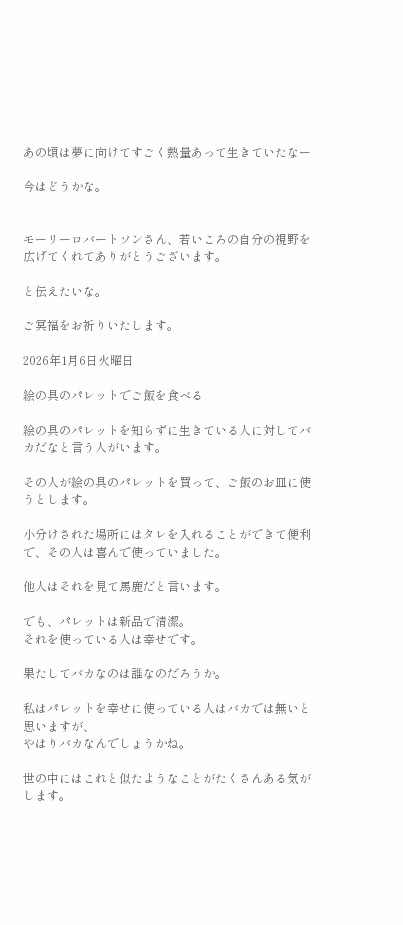あの頃は夢に向けてすごく熱量あって生きていたなー

今はどうかな。


モーリーロバートソンさん、若いころの自分の視野を広げてくれてありがとうございます。

と伝えたいな。

ご冥福をお祈りいたします。

2026年1月6日火曜日

絵の具のパレットでご飯を食べる

絵の具のパレットを知らずに生きている人に対してバカだなと言う人がいます。

その人が絵の具のパレットを買って、ご飯のお皿に使うとします。

小分けされた場所にはタレを入れることができて便利で、その人は喜んで使っていました。

他人はそれを見て馬鹿だと言います。

でも、パレットは新品で清潔。
それを使っている人は幸せです。

果たしてバカなのは誰なのだろうか。

私はパレットを幸せに使っている人はバカでは無いと思いますが、
やはりバカなんでしょうかね。

世の中にはこれと似たようなことがたくさんある気がします。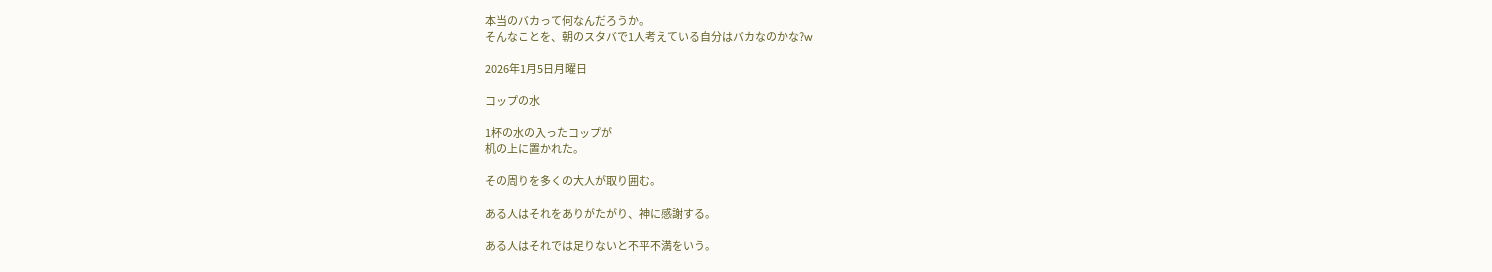本当のバカって何なんだろうか。
そんなことを、朝のスタバで1人考えている自分はバカなのかな?w

2026年1月5日月曜日

コップの水

1杯の水の入ったコップが
机の上に置かれた。

その周りを多くの大人が取り囲む。

ある人はそれをありがたがり、神に感謝する。

ある人はそれでは足りないと不平不満をいう。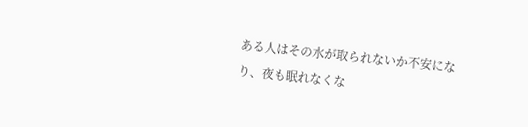ある人はその水が取られないか不安になり、夜も眠れなくな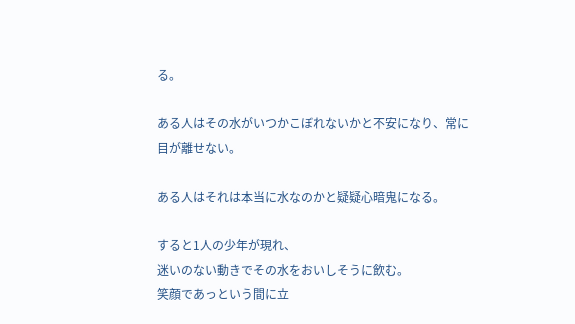る。

ある人はその水がいつかこぼれないかと不安になり、常に目が離せない。

ある人はそれは本当に水なのかと疑疑心暗鬼になる。

すると1人の少年が現れ、
迷いのない動きでその水をおいしそうに飲む。
笑顔であっという間に立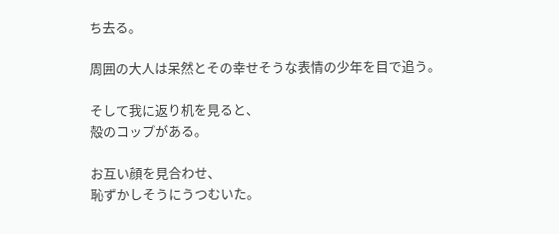ち去る。

周囲の大人は呆然とその幸せそうな表情の少年を目で追う。

そして我に返り机を見ると、
殻のコップがある。

お互い顔を見合わせ、
恥ずかしそうにうつむいた。